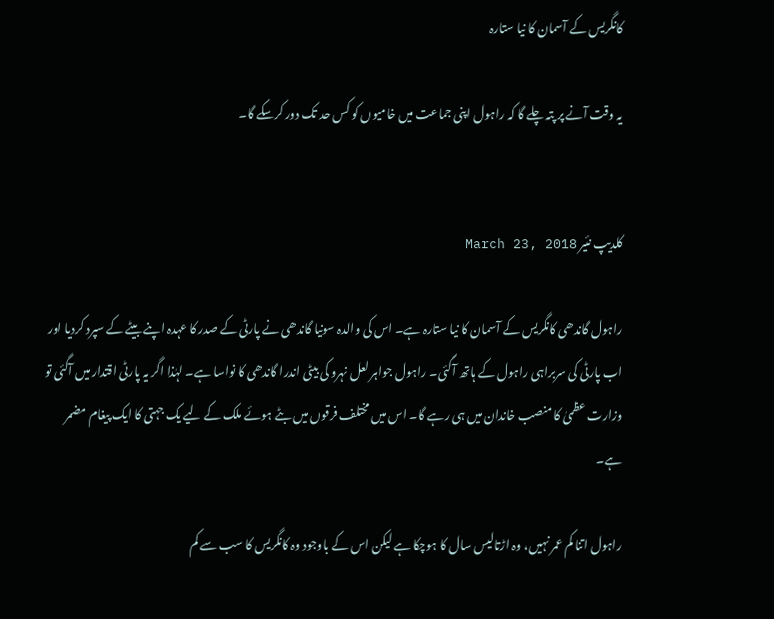کانگریس کے آسمان کا نیا ستارہ

یہ وقت آنے پر پتہ چلے گا کہ راہول اپنی جماعت میں خامیوں کو کس حد تک دور کرسکے گا۔


کلدیپ نئیر March 23, 2018

راہول گاندھی کانگریس کے آسمان کا نیا ستارہ ہے۔ اس کی والدہ سونیا گاندھی نے پارٹی کے صدر کا عہدہ اپنے بیٹے کے سپرد کردیا اور اب پارٹی کی سربراہی راہول کے ہاتھ آگئی۔ راہول جواہر لعل نہرو کی بیٹی اندرا گاندھی کا نواسا ہے۔ لہٰذا اگر یہ پارٹی اقتدار میں آگئی تو وزارت عظمیٰ کا منصب خاندان میں ہی رہے گا۔ اس میں مختلف فرقوں میں بٹے ہوئے ملک کے لیے یک جہتی کا ایک پیغام مضمر ہے۔

راہول اتنا کم عمر نہیں، وہ اڑتالیس سال کا ہوچکا ہے لیکن اس کے باوجود وہ کانگریس کا سب سے کم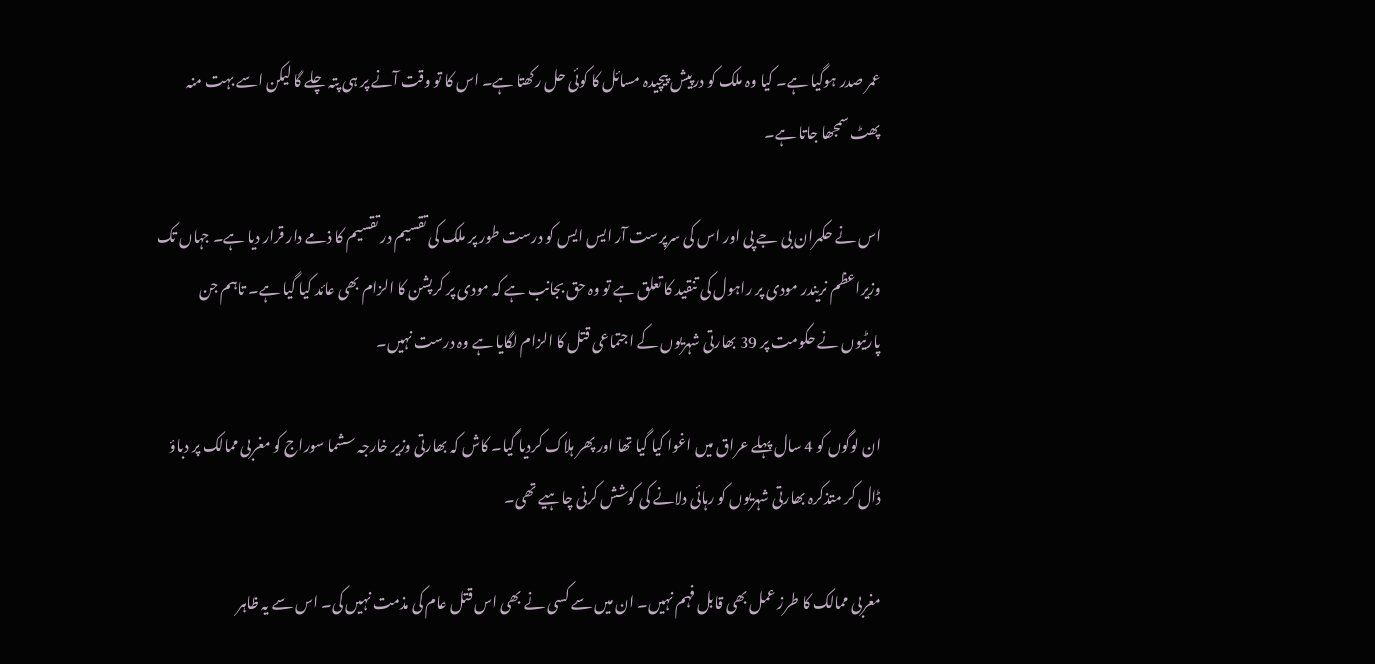عمر صدر ہوگیا ہے۔ کیا وہ ملک کو درپیش پیچیدہ مسائل کا کوئی حل رکھتا ہے۔ اس کا تو وقت آنے پر ہی پتہ چلے گا لیکن اسے بہت منہ پھٹ سمجھا جاتا ہے۔

اس نے حکمران بی جے پی اور اس کی سرپرست آر ایس ایس کو درست طور پر ملک کی تقسیم در تقسیم کا ذمے دار قرار دیا ہے۔ جہاں تک وزیراعظم نریندر مودی پر راہول کی تنقید کا تعلق ہے تو وہ حق بجانب ہے کہ مودی پر کرپشن کا الزام بھی عائد کیا گیا ہے۔ تاہم جن پارٹیوں نے حکومت پر 39 بھارتی شہریوں کے اجتماعی قتل کا الزام لگایا ہے وہ درست نہیں۔

ان لوگوں کو 4 سال پہلے عراق میں اغوا کیا گیا تھا اور پھر ہلاک کردیا گیا۔ کاش کہ بھارتی وزیر خارجہ سشما سوراج کو مغربی ممالک پر دباؤ ڈال کر متذکرہ بھارتی شہریوں کو رہائی دلانے کی کوشش کرنی چاہیے تھی۔

مغربی ممالک کا طرز عمل بھی قابل فہم نہیں۔ ان میں سے کسی نے بھی اس قتل عام کی مذمت نہیں کی۔ اس سے یہ ظاہر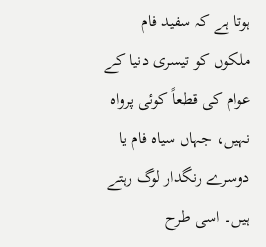ہوتا ہے کہ سفید فام ملکوں کو تیسری دنیا کے عوام کی قطعاً کوئی پرواہ نہیں، جہاں سیاہ فام یا دوسرے رنگدار لوگ رہتے ہیں۔ اسی طرح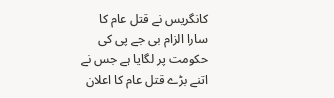کانگریس نے قتل عام کا سارا الزام بی جے پی کی حکومت پر لگایا ہے جس نے اتنے بڑے قتل عام کا اعلان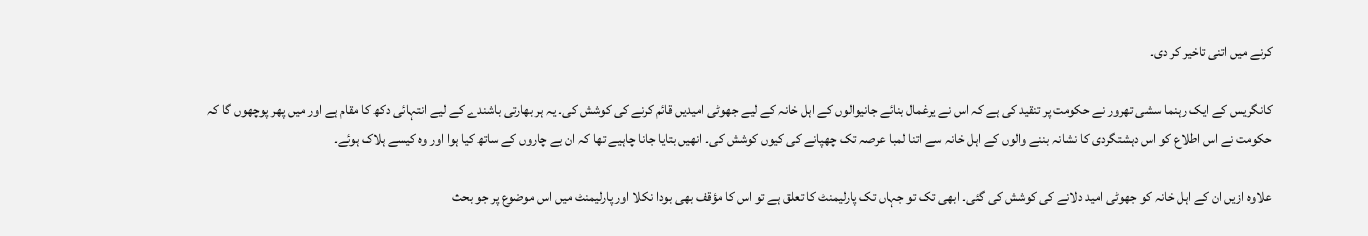کرنے میں اتنی تاخیر کر دی۔

کانگریس کے ایک رہنما سشی تھرور نے حکومت پر تنقید کی ہے کہ اس نے یرغمال بنائے جانیوالوں کے اہل خانہ کے لیے جھوٹی امیدیں قائم کرنے کی کوشش کی۔ یہ ہر بھارتی باشندے کے لیے انتہائی دکھ کا مقام ہے اور میں پھر پوچھوں گا کہ حکومت نے اس اطلاع کو اس دہشتگردی کا نشانہ بننے والوں کے اہل خانہ سے اتنا لمبا عرصہ تک چھپانے کی کیوں کوشش کی۔ انھیں بتایا جانا چاہیے تھا کہ ان بے چاروں کے ساتھ کیا ہوا اور وہ کیسے ہلاک ہوئے۔

علاوہ ازیں ان کے اہل خانہ کو جھوٹی امید دلانے کی کوشش کی گئی۔ ابھی تک تو جہاں تک پارلیمنٹ کا تعلق ہے تو اس کا مؤقف بھی بودا نکلا اور پارلیمنٹ میں اس موضوع پر جو بحث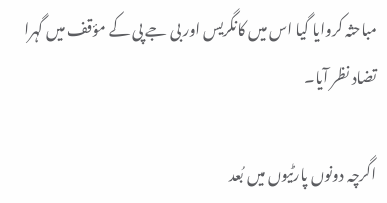مباحثہ کروایا گیا اس میں کانگریس اور بی جے پی کے مؤقف میں گہرا تضاد نظر آیا۔

اگرچہ دونوں پارٹیوں میں بُعد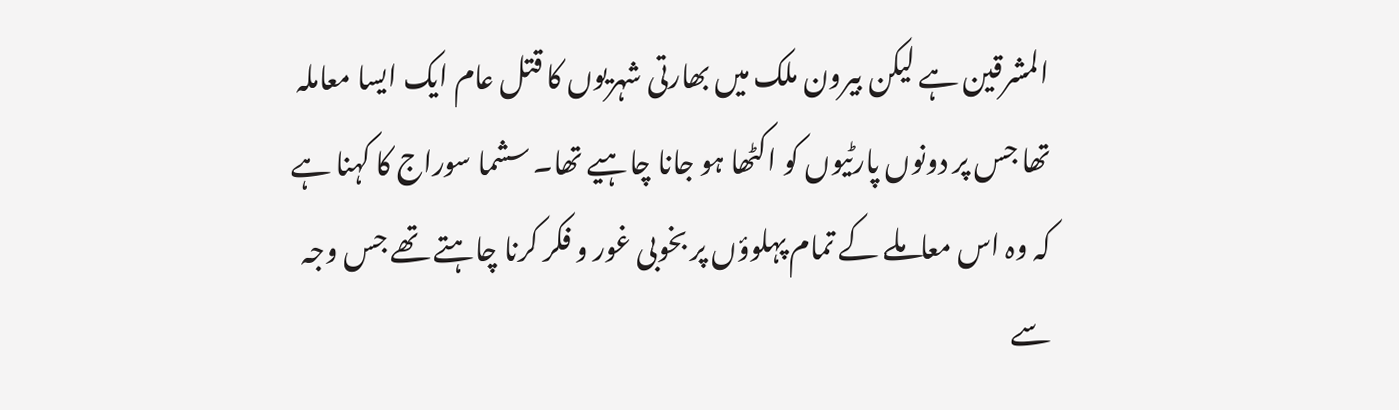المشرقین ہے لیکن بیرون ملک میں بھارتی شہریوں کا قتل عام ایک ایسا معاملہ تھا جس پر دونوں پارٹیوں کو اکٹھا ہو جانا چاہیے تھا۔ سشما سوراج کا کہنا ہے کہ وہ اس معاملے کے تمام پہلوؤں پر بخوبی غور و فکر کرنا چاہتے تھے جس وجہ سے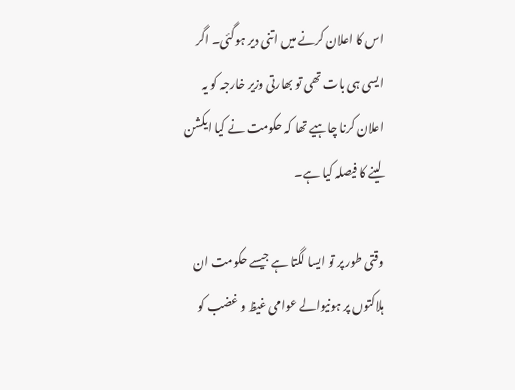اس کا اعلان کرنے میں اتنی دیر ہوگئی۔ اگر ایسی ہی بات تھی تو بھارتی وزیر خارجہ کو یہ اعلان کرنا چاہیے تھا کہ حکومت نے کیا ایکشن لینے کا فیصلہ کیا ہے۔

وقتی طور پر تو ایسا لگتا ہے جیسے حکومت ان ہلاکتوں پر ہونیوالے عوامی غیظ و غضب کو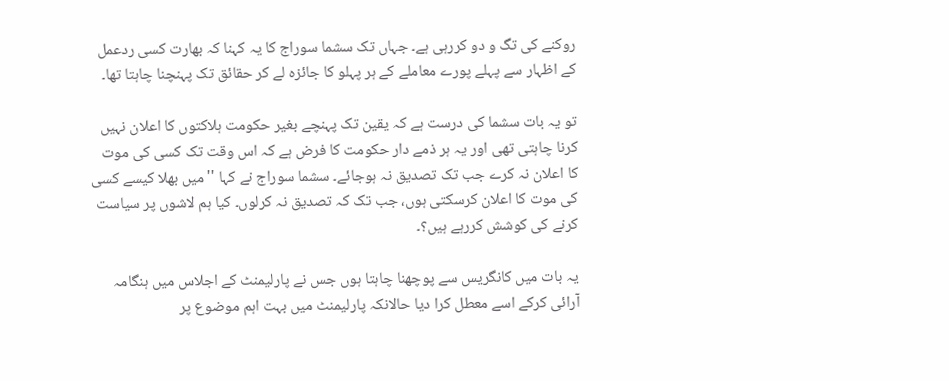روکنے کی تگ و دو کررہی ہے۔ جہاں تک سشما سوراج کا یہ کہنا کہ بھارت کسی ردعمل کے اظہار سے پہلے پورے معاملے کے ہر پہلو کا جائزہ لے کر حقائق تک پہنچنا چاہتا تھا۔

تو یہ بات سشما کی درست ہے کہ یقین تک پہنچے بغیر حکومت ہلاکتوں کا اعلان نہیں کرنا چاہتی تھی اور یہ ہر ذمے دار حکومت کا فرض ہے کہ اس وقت تک کسی کی موت کا اعلان نہ کرے جب تک تصدیق نہ ہوجائے۔ سشما سوراج نے کہا ''میں بھلا کیسے کسی کی موت کا اعلان کرسکتی ہوں، جب تک کہ تصدیق نہ کرلوں۔ کیا ہم لاشوں پر سیاست کرنے کی کوشش کررہے ہیں؟۔

یہ بات میں کانگریس سے پوچھنا چاہتا ہوں جس نے پارلیمنٹ کے اجلاس میں ہنگامہ آرائی کرکے اسے معطل کرا دیا حالانکہ پارلیمنٹ میں بہت اہم موضوع پر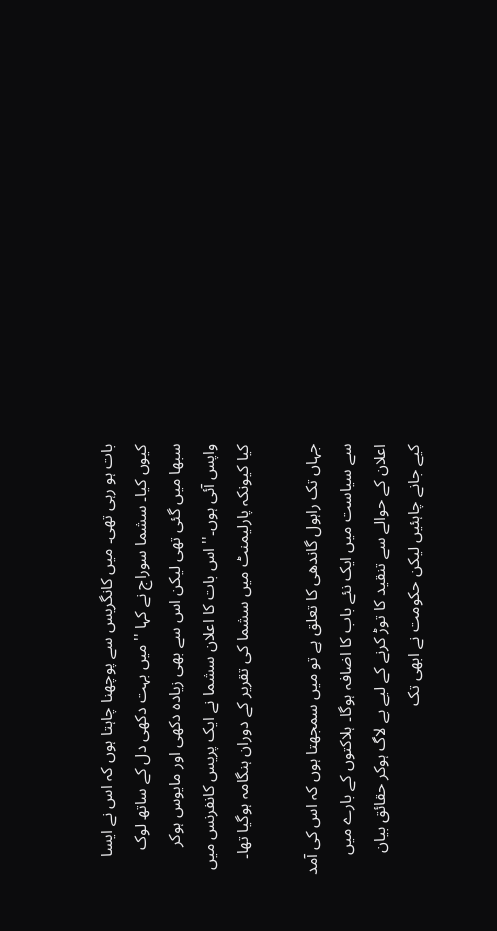بات ہو رہی تھی۔ میں کانگریس سے پوچھنا چاہتا ہوں کہ اس نے ایسا کیوں کیا۔ سشما سوراج نے کہا ''میں بہت دکھی دل کے ساتھ لوک سبھا میں گئی تھی لیکن اس سے بھی زیادہ دکھی اور مایوس ہوکر واپس آئی ہوں۔'' اس بات کا اعلان سشما نے ایک پریس کانفرنس میں کیا کیونکہ پارلیمنٹ میں سشما کی تقریر کے دوران ہنگامہ ہوگیا تھا۔

جہاں تک راہول گاندھی کا تعلق ہے تو میں سمجھتا ہوں کہ اس کی آمد سے سیاست میں ایک نئے باب کا اضافہ ہوگا۔ ہلاکتوں کے بارے میں اعلان کے حوالے سے تنقید کا توڑ کرنے کے لیے بے لاگ ہوکر حقائق بیان کیے جانے چاہئیں لیکن حکومت نے ابھی تک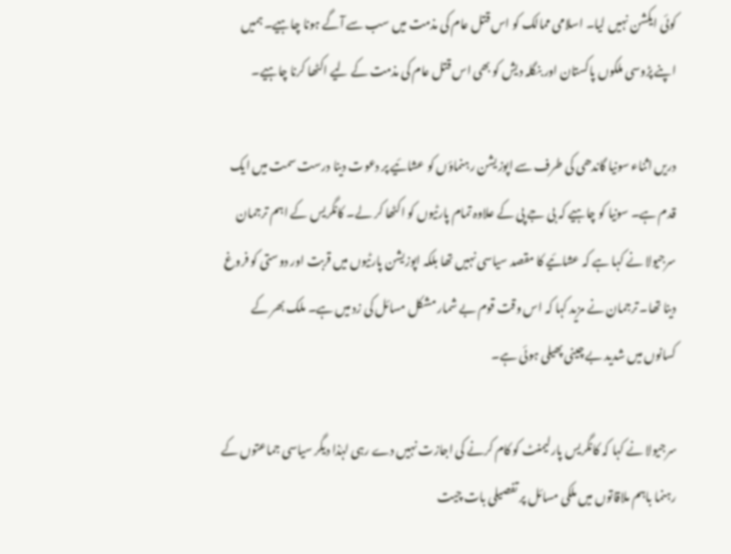کوئی ایکشن نہیں لیا۔ اسلامی ممالک کو اس قتل عام کی مذمت میں سب سے آگے ہونا چاہیے۔ ہمیں اپنے پڑوسی ملکوں پاکستان اور بنگلہ دیش کو بھی اس قتل عام کی مذمت کے لیے اکٹھا کرنا چاہیے۔

دریں اثناء سونیا گاندھی کی طرف سے اپوزیشن رہنماؤں کو عشائیے پر دعوت دینا درست سمت میں ایک قدم ہے۔ سونیا کو چاہیے کہ بی جے پی کے علاوہ تمام پارٹیوں کو اکٹھا کر لے۔ کانگریس کے اہم ترجمان سرجیولا نے کہا ہے کہ عشائیے کا مقصد سیاسی نہیں تھا بلکہ اپوزیشن پارٹیوں میں قربت اور دوستی کو فروغ دینا تھا۔ ترجمان نے مزید کہا کہ اس وقت قوم بے شمار مشکل مسائل کی زد میں ہے۔ ملک بھر کے کسانوں میں شدید بے چینی پھیلی ہوئی ہے۔

سرجیولا نے کہا کہ کانگریس پارلیمنٹ کو کام کرنے کی اجازت نہیں دے رہی لہٰذا دیگر سیاسی جماعتوں کے رہنما باہم ملاقاتوں میں ملکی مسائل پر تفصیلی بات چیت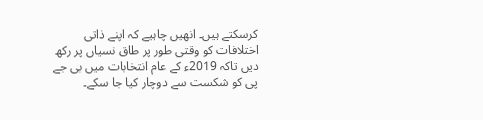کرسکتے ہیں۔ انھیں چاہیے کہ اپنے ذاتی اختلافات کو وقتی طور پر طاق نسیاں پر رکھ دیں تاکہ 2019ء کے عام انتخابات میں بی جے پی کو شکست سے دوچار کیا جا سکے۔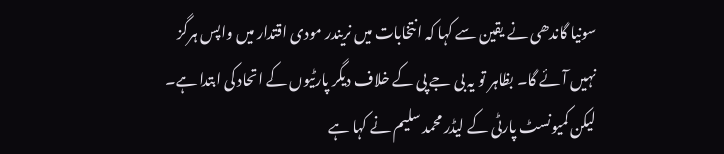سونیا گاندھی نے یقین سے کہا کہ انتخابات میں نریندر مودی اقتدار میں واپس ہرگز نہیں آئے گا۔ بظاہر تو یہ بی جے پی کے خلاف دیگر پارٹیوں کے اتحاد کی ابتدا ہے۔ لیکن کمیونسٹ پارٹی کے لیڈر محمد سلیم نے کہا ہے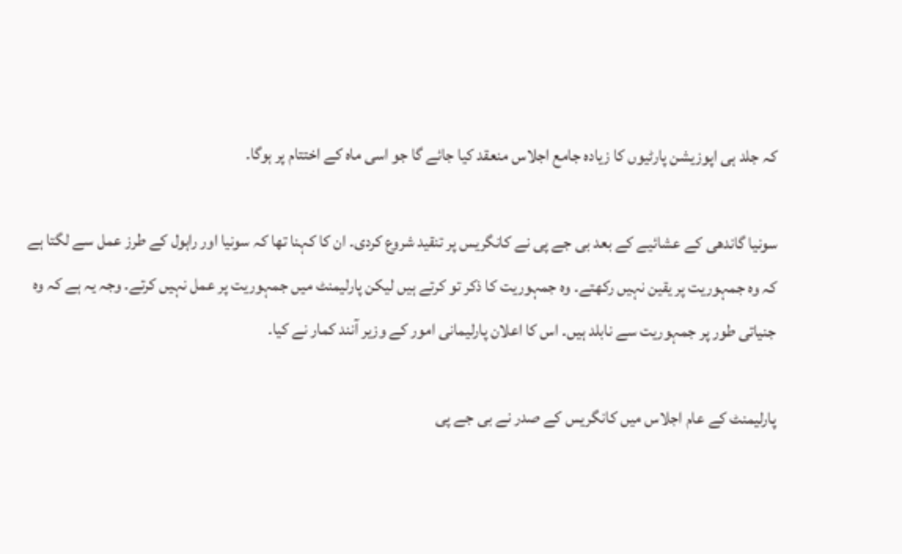کہ جلد ہی اپوزیشن پارٹیوں کا زیادہ جامع اجلاس منعقد کیا جائے گا جو اسی ماہ کے اختتام پر ہوگا۔

سونیا گاندھی کے عشائیے کے بعد بی جے پی نے کانگریس پر تنقید شروع کردی۔ ان کا کہنا تھا کہ سونیا اور راہول کے طرز عمل سے لگتا ہے کہ وہ جمہوریت پر یقین نہیں رکھتے۔ وہ جمہوریت کا ذکر تو کرتے ہیں لیکن پارلیمنٹ میں جمہوریت پر عمل نہیں کرتے۔ وجہ یہ ہے کہ وہ جنیاتی طور پر جمہوریت سے نابلد ہیں۔ اس کا اعلان پارلیمانی امور کے وزیر آنند کمار نے کیا۔

پارلیمنٹ کے عام اجلاس میں کانگریس کے صدر نے بی جے پی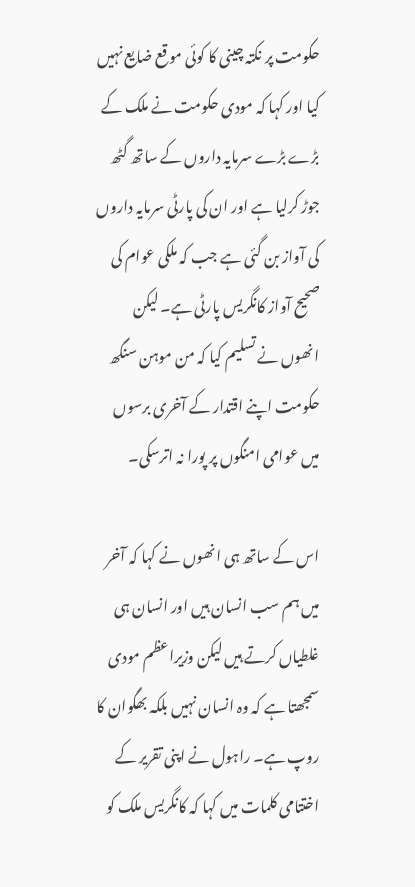حکومت پر نکتہ چینی کا کوئی موقع ضایع نہیں کیا اور کہا کہ مودی حکومت نے ملک کے بڑے بڑے سرمایہ داروں کے ساتھ گٹھ جوڑ کرلیا ہے اور ان کی پارٹی سرمایہ داروں کی آواز بن گئی ہے جب کہ ملکی عوام کی صحیح آواز کانگریس پارٹی ہے۔ لیکن انھوں نے تسلیم کیا کہ من موہن سنگھ حکومت اپنے اقتدار کے آخری برسوں میں عوامی امنگوں پر پورا نہ اترسکی۔

اس کے ساتھ ہی انھوں نے کہا کہ آخر میں ہم سب انسان ہیں اور انسان ہی غلطیاں کرتے ہیں لیکن وزیراعظم مودی سمجھتا ہے کہ وہ انسان نہیں بلکہ بھگوان کا روپ ہے۔ راہول نے اپنی تقریر کے اختتامی کلمات میں کہا کہ کانگریس ملک کو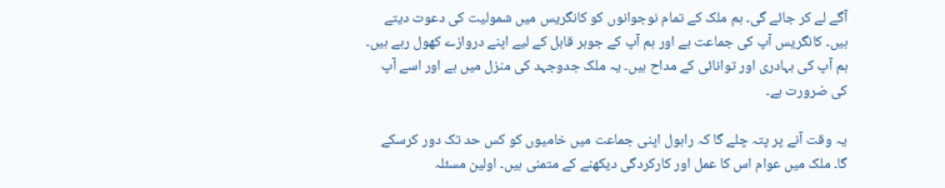آگے لے کر جائے گی۔ ہم ملک کے تمام نوجوانوں کو کانگریس میں شمولیت کی دعوت دیتے ہیں۔ کانگریس آپ کی جماعت ہے اور ہم آپ کے جوہر قابل کے لیے اپنے دروازے کھول رہے ہیں۔ ہم آپ کی بہادری اور توانائی کے مداح ہیں۔ یہ ملک جدوجہد کی منزل میں ہے اور اسے آپ کی ضرورت ہے۔

یہ وقت آنے پر پتہ چلے گا کہ راہول اپنی جماعت میں خامیوں کو کس حد تک دور کرسکے گا۔ ملک میں عوام اس کا عمل اور کارکردگی دیکھنے کے متمنی ہیں۔ اولین مسئلہ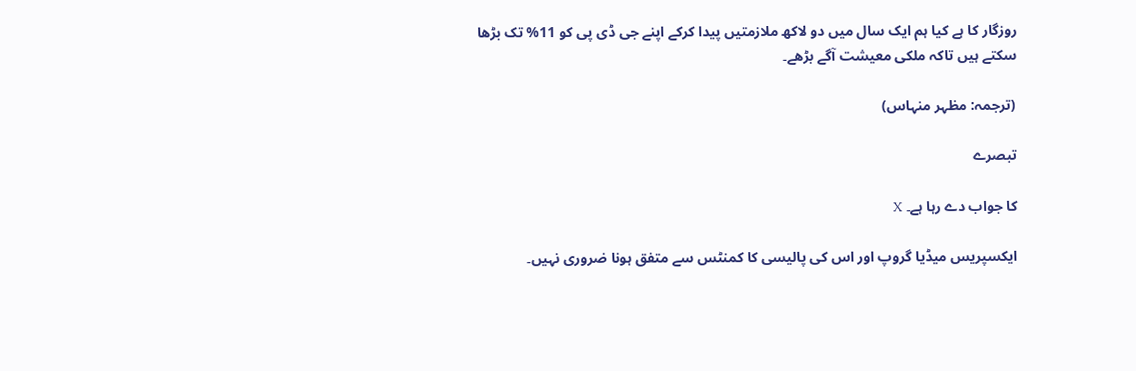روزگار کا ہے کیا ہم ایک سال میں دو لاکھ ملازمتیں پیدا کرکے اپنے جی ڈی پی کو 11% تک بڑھا سکتے ہیں تاکہ ملکی معیشت آگے بڑھے۔

(ترجمہ: مظہر منہاس)

تبصرے

کا جواب دے رہا ہے۔ X

ایکسپریس میڈیا گروپ اور اس کی پالیسی کا کمنٹس سے متفق ہونا ضروری نہیں۔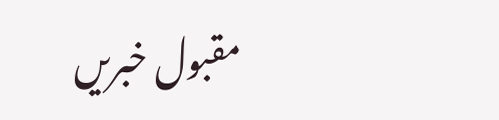مقبول خبریں